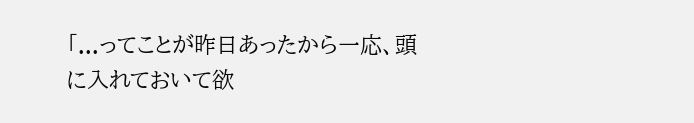「...ってことが昨日あったから一応、頭に入れておいて欲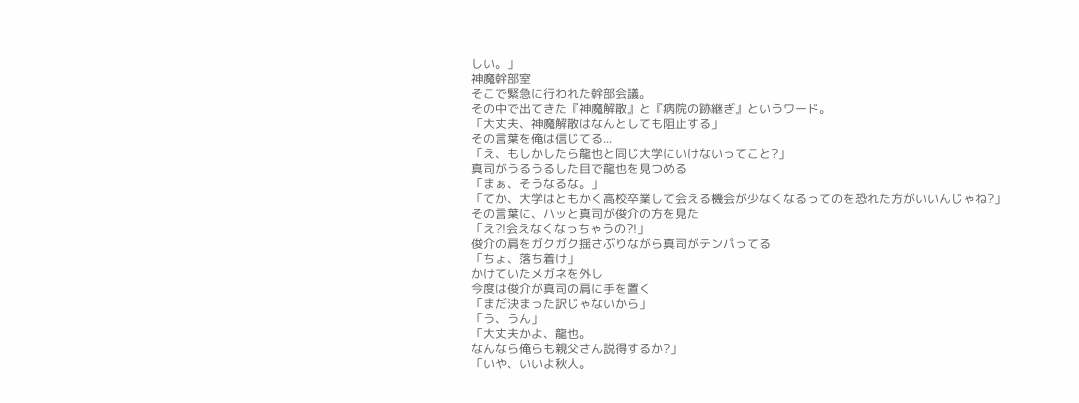しい。」
神魔幹部室
そこで緊急に行われた幹部会議。
その中で出てきた『神魔解散』と『病院の跡継ぎ』というワード。
「大丈夫、神魔解散はなんとしても阻止する」
その言葉を俺は信じてる...
「え、もしかしたら龍也と同じ大学にいけないってこと?」
真司がうるうるした目で龍也を見つめる
「まぁ、そうなるな。」
「てか、大学はともかく高校卒業して会える機会が少なくなるってのを恐れた方がいいんじゃね?」
その言葉に、ハッと真司が俊介の方を見た
「え?!会えなくなっちゃうの?!」
俊介の肩をガクガク揺さぶりながら真司がテンパってる
「ちょ、落ち着け」
かけていたメガネを外し
今度は俊介が真司の肩に手を置く
「まだ決まった訳じゃないから」
「う、うん」
「大丈夫かよ、龍也。
なんなら俺らも親父さん説得するか?」
「いや、いいよ秋人。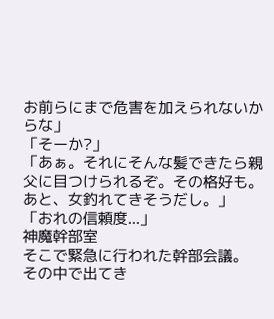お前らにまで危害を加えられないからな」
「そーか?」
「あぁ。それにそんな髪できたら親父に目つけられるぞ。その格好も。あと、女釣れてきそうだし。」
「おれの信頼度...」
神魔幹部室
そこで緊急に行われた幹部会議。
その中で出てき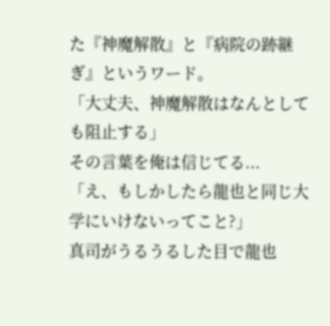た『神魔解散』と『病院の跡継ぎ』というワード。
「大丈夫、神魔解散はなんとしても阻止する」
その言葉を俺は信じてる...
「え、もしかしたら龍也と同じ大学にいけないってこと?」
真司がうるうるした目で龍也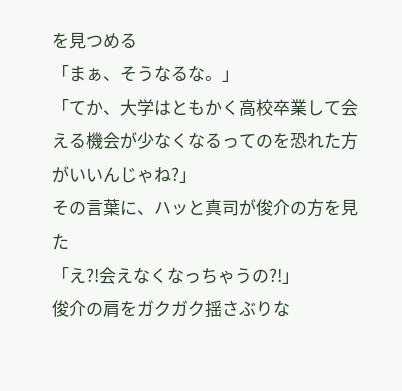を見つめる
「まぁ、そうなるな。」
「てか、大学はともかく高校卒業して会える機会が少なくなるってのを恐れた方がいいんじゃね?」
その言葉に、ハッと真司が俊介の方を見た
「え?!会えなくなっちゃうの?!」
俊介の肩をガクガク揺さぶりな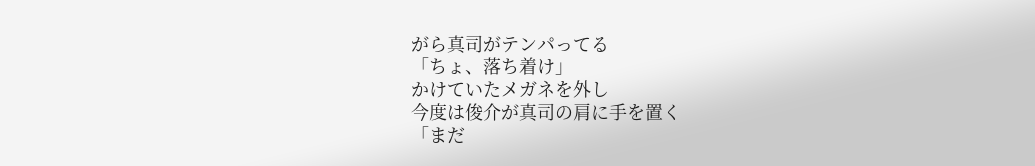がら真司がテンパってる
「ちょ、落ち着け」
かけていたメガネを外し
今度は俊介が真司の肩に手を置く
「まだ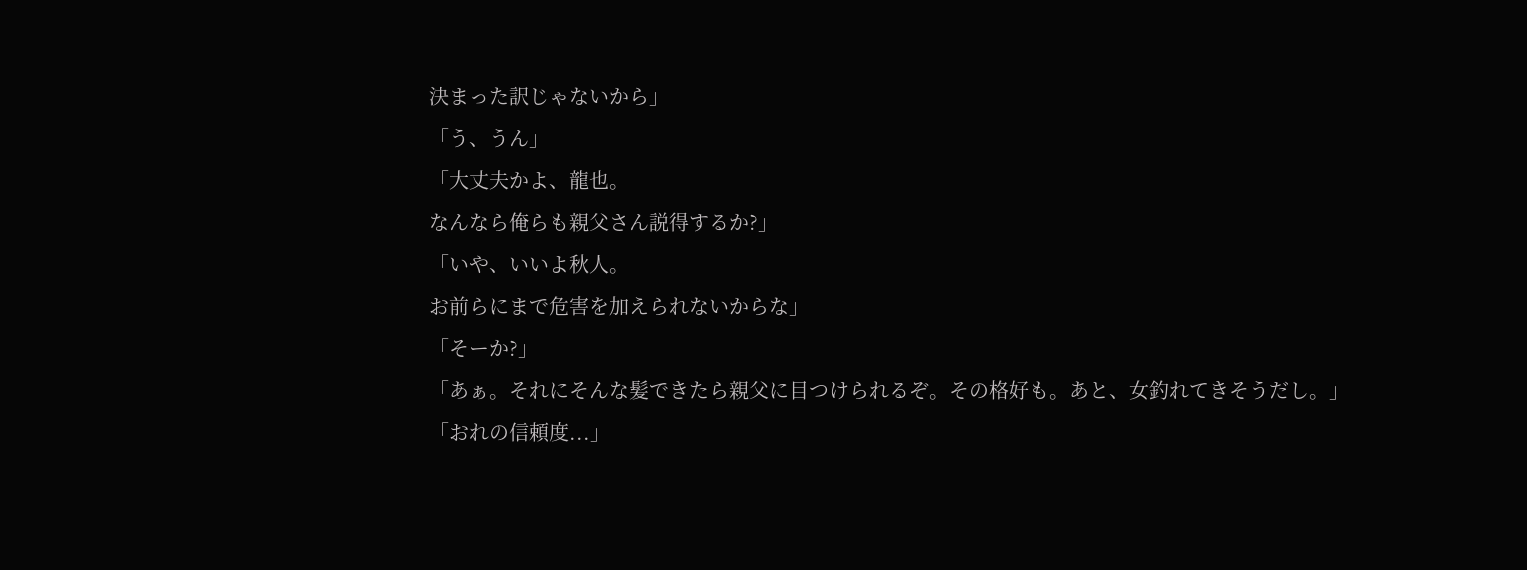決まった訳じゃないから」
「う、うん」
「大丈夫かよ、龍也。
なんなら俺らも親父さん説得するか?」
「いや、いいよ秋人。
お前らにまで危害を加えられないからな」
「そーか?」
「あぁ。それにそんな髪できたら親父に目つけられるぞ。その格好も。あと、女釣れてきそうだし。」
「おれの信頼度...」